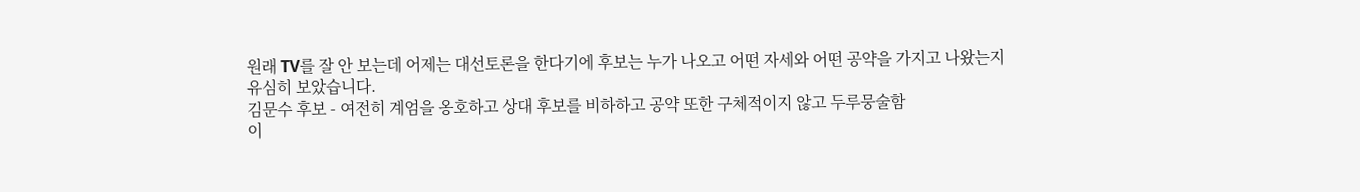원래 TV를 잘 안 보는데 어제는 대선토론을 한다기에 후보는 누가 나오고 어떤 자세와 어떤 공약을 가지고 나왔는지
유심히 보았습니다.
김문수 후보 - 여전히 계엄을 옹호하고 상대 후보를 비하하고 공약 또한 구체적이지 않고 두루뭉술함
이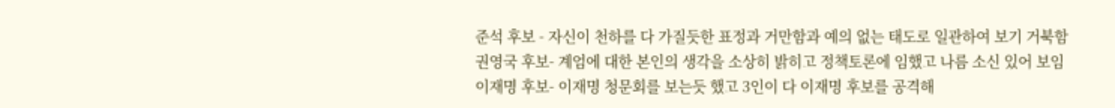준석 후보 - 자신이 천하를 다 가질듯한 표정과 거만함과 예의 없는 태도로 일관하여 보기 거북함
권영국 후보- 계엄에 대한 본인의 생각을 소상히 밝히고 정책토론에 임했고 나름 소신 있어 보임
이재명 후보- 이재명 청문회를 보는듯 했고 3인이 다 이재명 후보를 공격해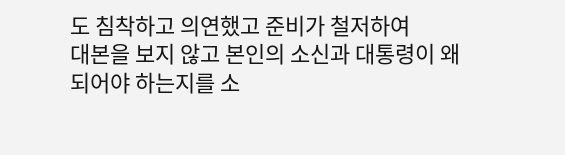도 침착하고 의연했고 준비가 철저하여
대본을 보지 않고 본인의 소신과 대통령이 왜 되어야 하는지를 소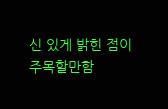신 있게 밝힌 점이 주목할만함